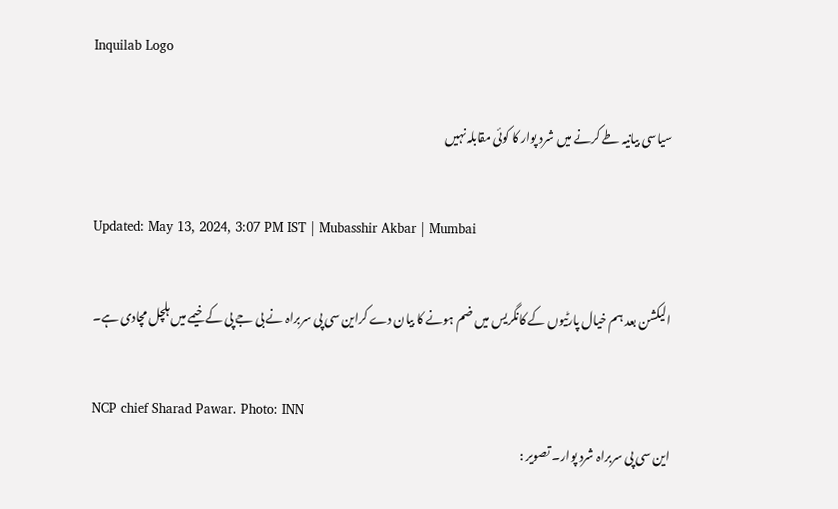Inquilab Logo

سیاسی بیانیہ طے کرنے میں شرد پوار کا کوئی مقابلہ نہیں

Updated: May 13, 2024, 3:07 PM IST | Mubasshir Akbar | Mumbai

الیکشن بعد ہم خیال پارٹیوں کے کانگریس میں ضم ہونے کا بیان دے کراین سی پی سربراہ نے بی جے پی کے خیمے میں ہلچل مچادی ہے۔

NCP chief Sharad Pawar. Photo: INN
این سی پی سربراہ شرد پوار۔ تصویر :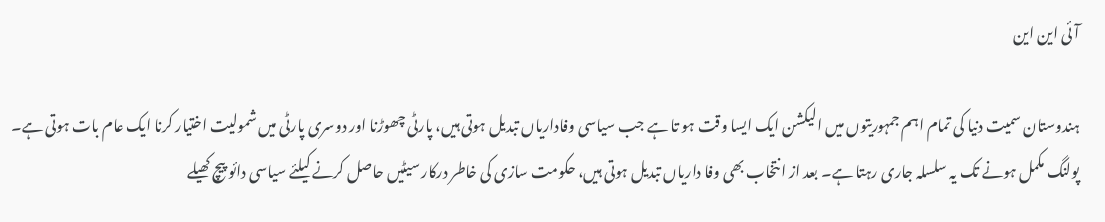آئی این این

ہندوستان سمیت دنیا کی تمام اہم جمہوریتوں میں الیکشن ایک ایسا وقت ہو تا ہے جب سیاسی وفاداریاں تبدیل ہوتی ہیں، پارٹی چھوڑنا اور دوسری پارٹی میں شمولیت اختیار کرنا ایک عام بات ہوتی ہے۔ پولنگ مکمل ہونے تک یہ سلسلہ جاری رہتا ہے۔ بعد از انتخاب بھی وفا داریاں تبدیل ہوتی ہیں، حکومت سازی کی خاطر درکار سیٹیں حاصل کرنے کیلئے سیاسی دائو پیچ کھیلے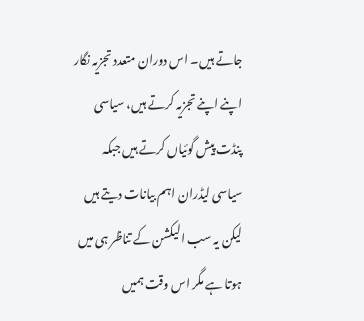جاتے ہیں۔ اس دوران متعدد تجزیہ نگار اپنے اپنے تجزیہ کرتے ہیں، سیاسی پنڈت پیش گوئیاں کرتے ہیں جبکہ سیاسی لیڈران اہم بیانات دیتے ہیں لیکن یہ سب الیکشن کے تناظر ہی میں ہوتا ہے مگر اس وقت ہمیں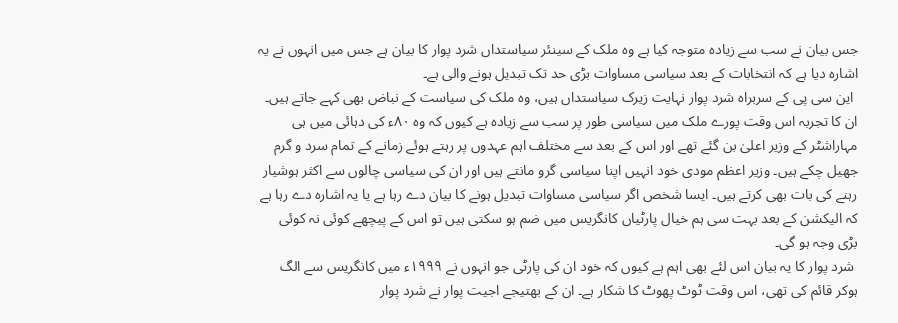جس بیان نے سب سے زیادہ متوجہ کیا ہے وہ ملک کے سینئر سیاستداں شرد پوار کا بیان ہے جس میں انہوں نے یہ اشارہ دیا ہے کہ انتخابات کے بعد سیاسی مساوات بڑی حد تک تبدیل ہونے والی ہے۔
 این سی پی کے سربراہ شرد پوار نہایت زیرک سیاستداں ہیں، وہ ملک کی سیاست کے نباض بھی کہے جاتے ہیں۔ ان کا تجربہ اس وقت پورے ملک میں سیاسی طور پر سب سے زیادہ ہے کیوں کہ وہ ۸۰ء کی دہائی میں ہی مہاراشٹر کے وزیر اعلیٰ بن گئے تھے اور اس کے بعد سے مختلف اہم عہدوں پر رہتے ہوئے زمانے کے تمام سرد و گرم جھیل چکے ہیں۔ وزیر اعظم مودی خود انہیں اپنا سیاسی گرو مانتے ہیں اور ان کی سیاسی چالوں سے اکثر ہوشیار رہنے کی بات بھی کرتے ہیں۔ ایسا شخص اگر سیاسی مساوات تبدیل ہونے کا بیان دے رہا ہے یا یہ اشارہ دے رہا ہے کہ الیکشن کے بعد بہت سی ہم خیال پارٹیاں کانگریس میں ضم ہو سکتی ہیں تو اس کے پیچھے کوئی نہ کوئی بڑی وجہ ہو گی۔
 شرد پوار کا یہ بیان اس لئے بھی اہم ہے کیوں کہ خود ان کی پارٹی جو انہوں نے ۱۹۹۹ء میں کانگریس سے الگ ہوکر قائم کی تھی، اس وقت ٹوٹ پھوٹ کا شکار ہے۔ ان کے بھتیجے اجیت پوار نے شرد پوار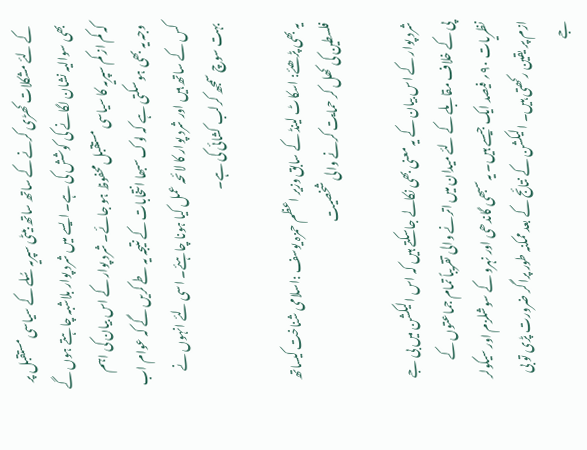کے لئے مشکلات کھڑی کرنے کے ساتھ ساتھ بیٹی سپریہ سُلے کے سیاسی مستقبل پر بھی سوالیہ نشان لگانے کی کوشش کی ہے۔ ایسے میں شرد پوار بلاشبہ چاہتے ہوں گے کہ کم از کم سپریہ کا سیاسی مستقبل محفوظ ہو جائے۔ شرد پوار کے اس بیان کی اہم وجہ یہ بھی ہو سکتی ہے کہ لوک سبھا انتخابات کے نتیجہ یہ طے کریں گے کہ عوام اب کس کے ساتھ ہیں اور شرد پوار کا لائحہ عمل کیا ہونا چاہئے۔ اسی لئے انہوں نے بہت سوچ سمجھ کرلب کشائی کی ہے۔

یہ بھی پڑھئے: اسکاٹ لینڈ کے سابق وزیر اعظم حمزہ یوسف :اسلامی شناخت کیساتھ فلسطین کی کھل کر حمایت کرنے والی شخصیت

شرد پوار کے اس بیان کے یہ معنی بھی نکالے جاسکتے ہیں کہ اس الیکشن میں بی جے پی کے خلاف مقابلے کے لئے میدان میں اترنے والی تقریباً تمام جماعتوں کے نظریات ۹۰؍ فیصد ایک جیسے ہیں۔ یہ سبھی گاندھی اور نہرو کے سوشلزم اور سیکولر ازم پر یقین رکھتی ہیں۔ الیکشن کے نتائج کے بعد ممکنہ طور پراگر ضرورت پڑی تو بی جے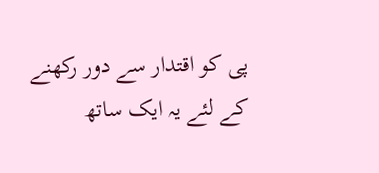پی کو اقتدار سے دور رکھنے کے لئے یہ ایک ساتھ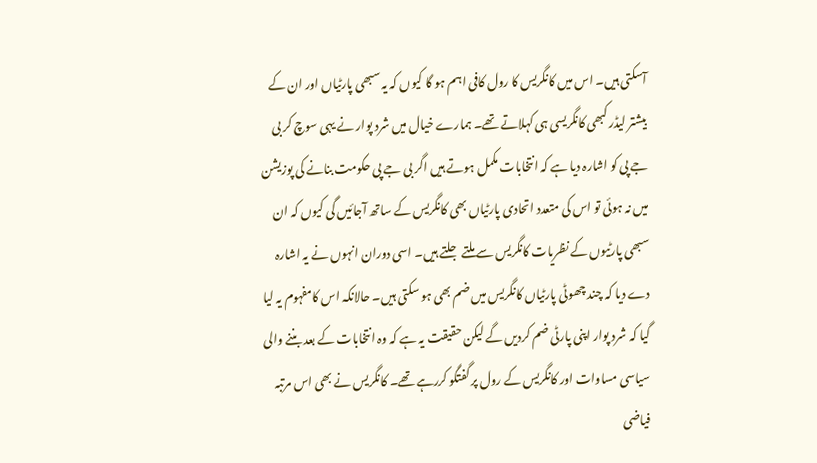آسکتی ہیں۔ اس میں کانگریس کا رول کافی اہم ہو گا کیوں کہ یہ سبھی پارٹیاں اور ان کے بیشتر لیڈر کبھی کانگریسی ہی کہلاتے تھے۔ ہمارے خیال میں شرد پوار نے یہی سوچ کر بی جے پی کو اشارہ دیا ہے کہ انتخابات مکمل ہوتے ہیں اگر بی جے پی حکومت بنانے کی پوزیشن میں نہ ہوئی تو اس کی متعدد اتحادی پارٹیاں بھی کانگریس کے ساتھ آجائیں گی کیوں کہ ان سبھی پارٹیوں کے نظریات کانگریس سے ملتے جلتے ہیں۔ اسی دوران انہوں نے یہ اشارہ دے دیا کہ چند چھوٹی پارٹیاں کانگریس میں ضم بھی ہو سکتی ہیں۔ حالانکہ اس کامفہوم یہ لیا گیا کہ شرد پوار اپنی پارٹی ضم کردیں گے لیکن حقیقت یہ ہے کہ وہ انتخابات کے بعد بننے والی سیاسی مساوات اور کانگریس کے رول پر گفتگو کررہے تھے۔ کانگریس نے بھی اس مرتبہ فیاضی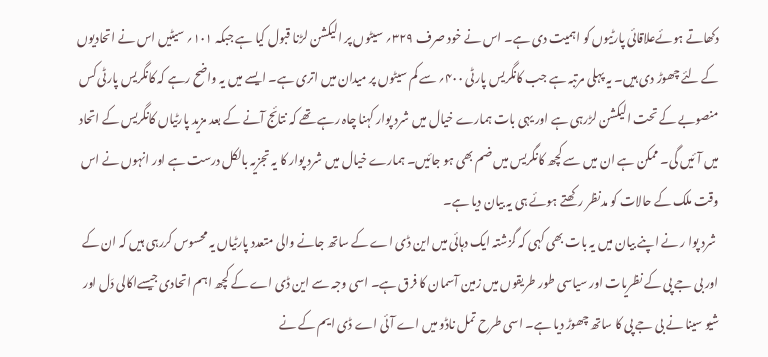دکھاتے ہوئےعلاقائی پارٹیوں کو اہمیت دی ہے۔ اس نے خود صرف ۳۲۹؍ سیٹوں پر الیکشن لڑنا قبول کیا ہے جبکہ ۱۰۱؍ سیٹیں اس نے اتحادیوں کے لئے چھوڑ دی ہیں۔ یہ پہلی مرتبہ ہے جب کانگریس پارٹی ۴۰۰؍ سے کم سیٹوں پر میدان میں اتری ہے۔ ایسے میں یہ واضح رہے کہ کانگریس پارٹی کس منصوبے کے تحت الیکشن لڑرہی ہے اور یہی بات ہمارے خیال میں شرد پوار کہنا چاہ رہے تھے کہ نتائج آنے کے بعد مزید پارٹیاں کانگریس کے اتحاد میں آئیں گی۔ ممکن ہے ان میں سے کچھ کانگریس میں ضم بھی ہو جائیں۔ ہمارے خیال میں شرد پوار کا یہ تجزیہ بالکل درست ہے اور انہوں نے اس وقت ملک کے حالات کو مدنظر رکھتے ہوئے ہی یہ بیان دیا ہے۔
 شرد پوا ر نے اپنے بیان میں یہ بات بھی کہی کہ گزشتہ ایک دہائی میں این ڈی اے کے ساتھ جانے والی متعدد پارٹیاں یہ محسوس کررہی ہیں کہ ان کے اور بی جے پی کے نظریات اور سیاسی طور طریقوں میں زمین آسمان کا فرق ہے۔ اسی وجہ سے این ڈی اے کے کچھ اہم اتحادی جیسےاکالی دَل اور شیو سینا نے بی جے پی کا ساتھ چھوڑ دیا ہے۔ اسی طرح تمل ناڈو میں اے آئی اے ڈی ایم کے نے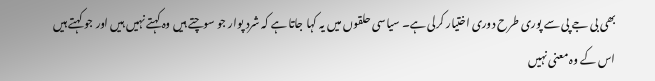بھی بی جے پی سے پوری طرح دوری اختیار کرلی ہے۔ سیاسی حلقوں میں یہ کہا جاتا ہے کہ شرد پوار جو سوچتے ہیں وہ کہتے نہیں ہیں اور جو کہتے ہیں اس کے وہ معنی نہیں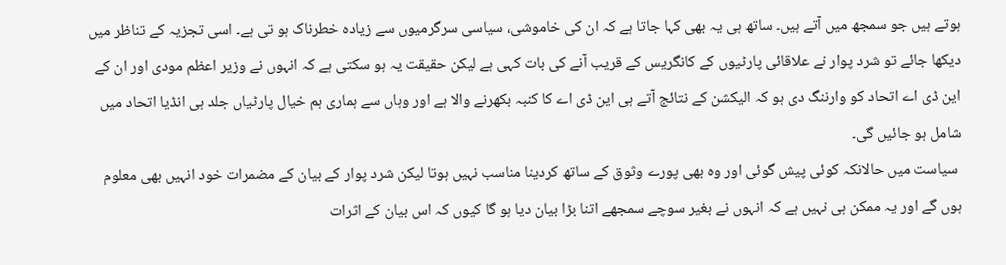ہوتے ہیں جو سمجھ میں آتے ہیں۔ ساتھ ہی یہ بھی کہا جاتا ہے کہ ان کی خاموشی، سیاسی سرگرمیوں سے زیادہ خطرناک ہو تی ہے۔ اسی تجزیہ کے تناظر میں دیکھا جائے تو شرد پوار نے علاقائی پارٹیوں کے کانگریس کے قریب آنے کی بات کہی ہے لیکن حقیقت یہ ہو سکتی ہے کہ انہوں نے وزیر اعظم مودی اور ان کے این ڈی اے اتحاد کو وارننگ دی ہو کہ الیکشن کے نتائج آتے ہی این ڈی اے کا کنبہ بکھرنے والا ہے اور وہاں سے ہماری ہم خیال پارٹیاں جلد ہی انڈیا اتحاد میں شامل ہو جائیں گی۔
 سیاست میں حالانکہ کوئی پیش گوئی اور وہ بھی پورے وثوق کے ساتھ کردینا مناسب نہیں ہوتا لیکن شرد پوار کے بیان کے مضمرات خود انہیں بھی معلوم ہوں گے اور یہ ممکن ہی نہیں ہے کہ انہوں نے بغیر سوچے سمجھے اتنا بڑا بیان دیا ہو گا کیوں کہ اس بیان کے اثرات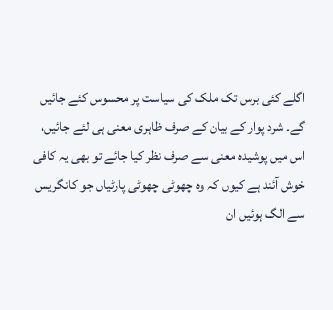اگلے کئی برس تک ملک کی سیاست پر محسوس کئے جائیں گے۔ شرد پوار کے بیان کے صرف ظاہری معنی ہی لئے جائیں، اس میں پوشیدہ معنی سے صرف نظر کیا جائے تو بھی یہ کافی خوش آئند ہے کیوں کہ وہ چھوٹی چھوٹی پارٹیاں جو کانگریس سے الگ ہوئیں ان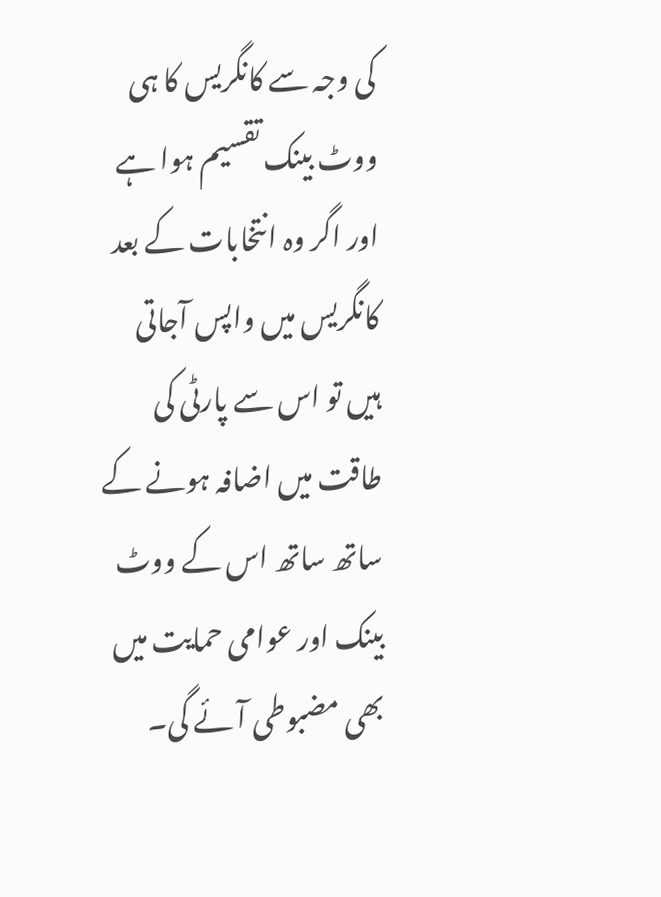کی وجہ سے کانگریس کا ہی ووٹ بینک تقسیم ہوا ہے اور اگر وہ انتخابات کے بعد کانگریس میں واپس آجاتی ہیں تو اس سے پارٹی کی طاقت میں اضافہ ہونے کے ساتھ ساتھ اس کے ووٹ بینک اور عوامی حمایت میں بھی مضبوطی آئے گی۔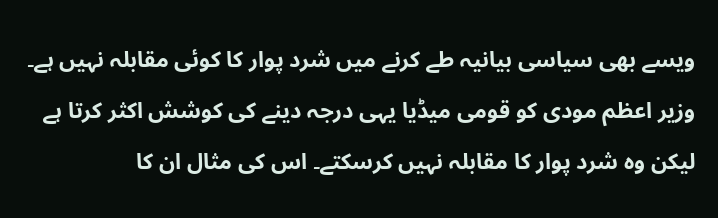ویسے بھی سیاسی بیانیہ طے کرنے میں شرد پوار کا کوئی مقابلہ نہیں ہے۔ وزیر اعظم مودی کو قومی میڈیا یہی درجہ دینے کی کوشش اکثر کرتا ہے لیکن وہ شرد پوار کا مقابلہ نہیں کرسکتے۔ اس کی مثال ان کا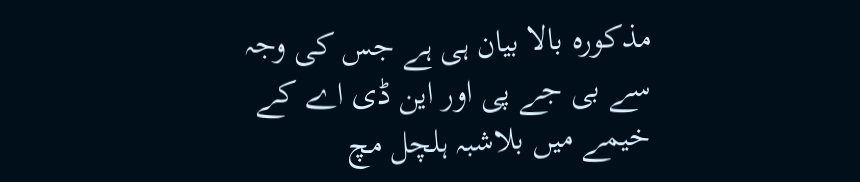مذکورہ بالا بیان ہی ہے جس کی وجہ سے بی جے پی اور این ڈی اے کے خیمے میں بلاشبہ ہلچل مچ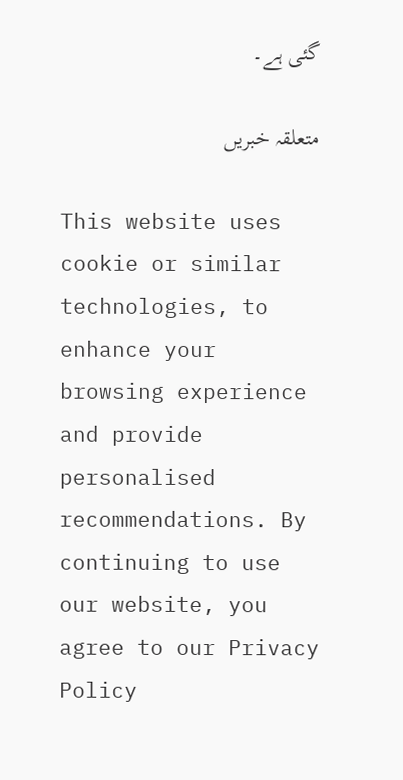گئی ہے۔

متعلقہ خبریں

This website uses cookie or similar technologies, to enhance your browsing experience and provide personalised recommendations. By continuing to use our website, you agree to our Privacy Policy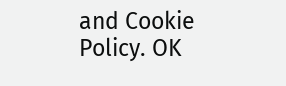and Cookie Policy. OK